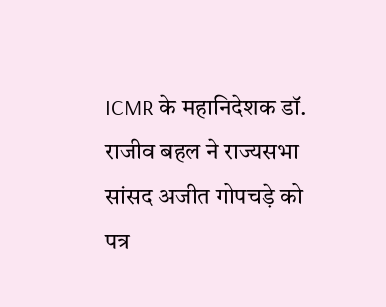ICMR के महानिदेशक डॉ. राजीव बहल ने राज्यसभा सांसद अजीत गोपचड़े को पत्र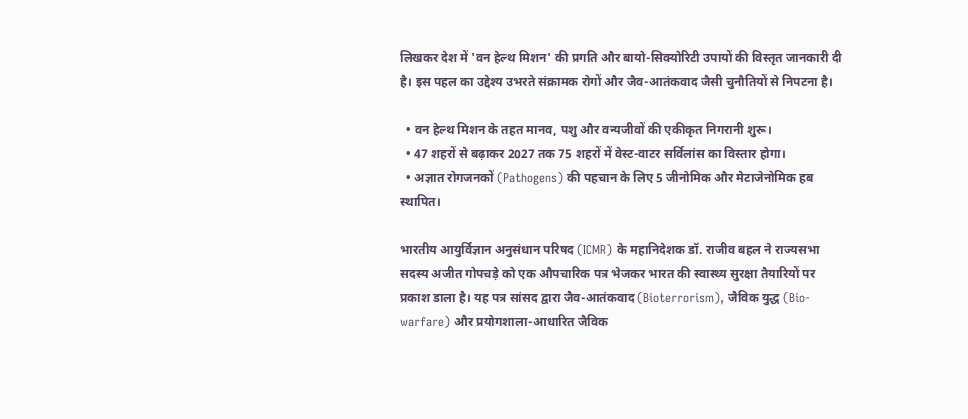लिखकर देश में 'वन हेल्थ मिशन' की प्रगति और बायो-सिक्योरिटी उपायों की विस्तृत जानकारी दी है। इस पहल का उद्देश्य उभरते संक्रामक रोगों और जैव-आतंकवाद जैसी चुनौतियों से निपटना है।

  • वन हेल्थ मिशन के तहत मानव, पशु और वन्यजीवों की एकीकृत निगरानी शुरू।
  • 47 शहरों से बढ़ाकर 2027 तक 75 शहरों में वेस्ट-वाटर सर्विलांस का विस्तार होगा।
  • अज्ञात रोगजनकों (Pathogens) की पहचान के लिए 5 जीनोमिक और मेटाजेनोमिक हब स्थापित।

भारतीय आयुर्विज्ञान अनुसंधान परिषद (ICMR) के महानिदेशक डॉ. राजीव बहल ने राज्यसभा सदस्य अजीत गोपचड़े को एक औपचारिक पत्र भेजकर भारत की स्वास्थ्य सुरक्षा तैयारियों पर प्रकाश डाला है। यह पत्र सांसद द्वारा जैव-आतंकवाद (Bioterrorism), जैविक युद्ध (Bio-warfare) और प्रयोगशाला-आधारित जैविक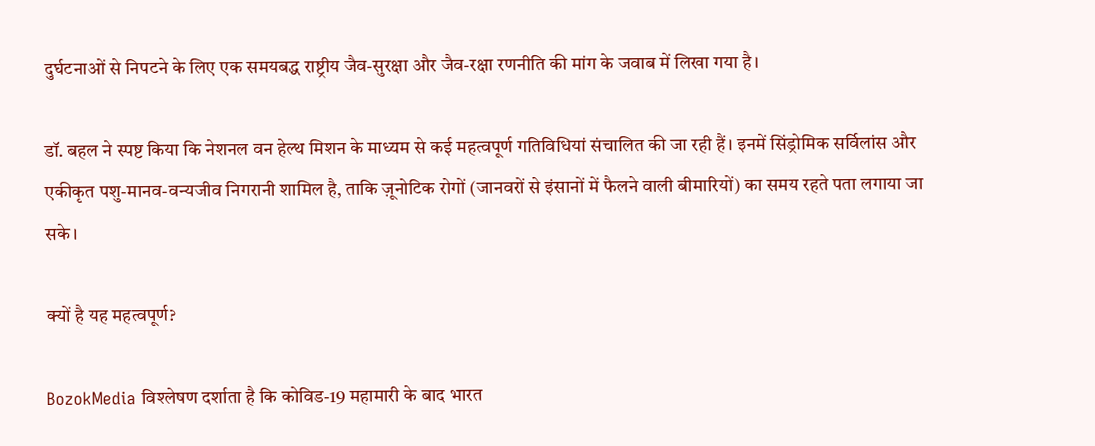दुर्घटनाओं से निपटने के लिए एक समयबद्ध राष्ट्रीय जैव-सुरक्षा और जैव-रक्षा रणनीति की मांग के जवाब में लिखा गया है।

डॉ. बहल ने स्पष्ट किया कि नेशनल वन हेल्थ मिशन के माध्यम से कई महत्वपूर्ण गतिविधियां संचालित की जा रही हैं। इनमें सिंड्रोमिक सर्विलांस और एकीकृत पशु-मानव-वन्यजीव निगरानी शामिल है, ताकि ज़ूनोटिक रोगों (जानवरों से इंसानों में फैलने वाली बीमारियों) का समय रहते पता लगाया जा सके।

क्यों है यह महत्वपूर्ण?

BozokMedia विश्लेषण दर्शाता है कि कोविड-19 महामारी के बाद भारत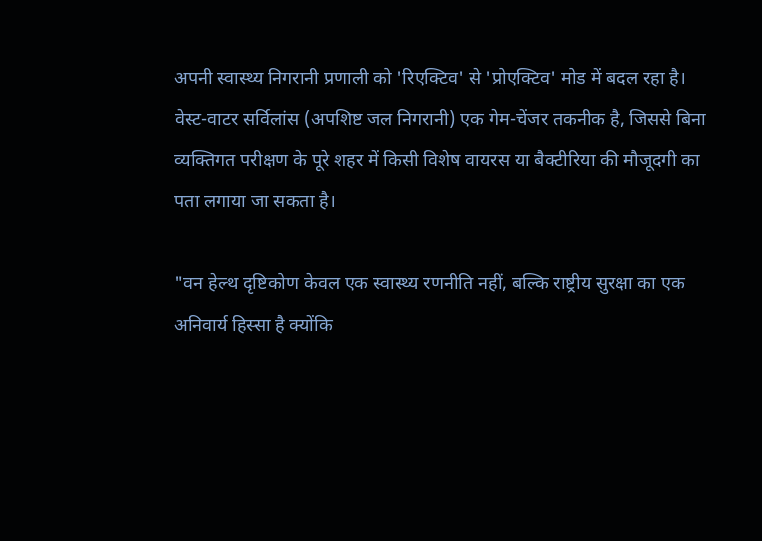अपनी स्वास्थ्य निगरानी प्रणाली को 'रिएक्टिव' से 'प्रोएक्टिव' मोड में बदल रहा है। वेस्ट-वाटर सर्विलांस (अपशिष्ट जल निगरानी) एक गेम-चेंजर तकनीक है, जिससे बिना व्यक्तिगत परीक्षण के पूरे शहर में किसी विशेष वायरस या बैक्टीरिया की मौजूदगी का पता लगाया जा सकता है।

"वन हेल्थ दृष्टिकोण केवल एक स्वास्थ्य रणनीति नहीं, बल्कि राष्ट्रीय सुरक्षा का एक अनिवार्य हिस्सा है क्योंकि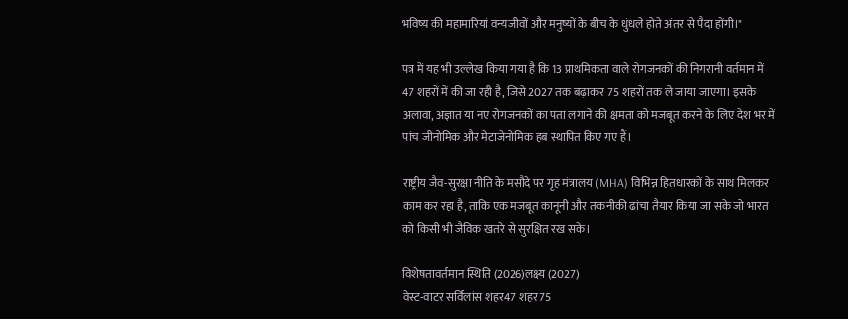भविष्य की महामारियां वन्यजीवों और मनुष्यों के बीच के धुंधले होते अंतर से पैदा होंगी।"

पत्र में यह भी उल्लेख किया गया है कि 13 प्राथमिकता वाले रोगजनकों की निगरानी वर्तमान में 47 शहरों में की जा रही है, जिसे 2027 तक बढ़ाकर 75 शहरों तक ले जाया जाएगा। इसके अलावा, अज्ञात या नए रोगजनकों का पता लगाने की क्षमता को मजबूत करने के लिए देश भर में पांच जीनोमिक और मेटाजेनोमिक हब स्थापित किए गए हैं।

राष्ट्रीय जैव-सुरक्षा नीति के मसौदे पर गृह मंत्रालय (MHA) विभिन्न हितधारकों के साथ मिलकर काम कर रहा है, ताकि एक मजबूत कानूनी और तकनीकी ढांचा तैयार किया जा सके जो भारत को किसी भी जैविक खतरे से सुरक्षित रख सके।

विशेषतावर्तमान स्थिति (2026)लक्ष्य (2027)
वेस्ट-वाटर सर्विलांस शहर47 शहर75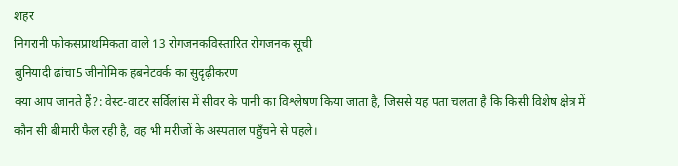शहर
निगरानी फोकसप्राथमिकता वाले 13 रोगजनकविस्तारित रोगजनक सूची
बुनियादी ढांचा5 जीनोमिक हबनेटवर्क का सुदृढ़ीकरण
क्या आप जानते हैं?: वेस्ट-वाटर सर्विलांस में सीवर के पानी का विश्लेषण किया जाता है, जिससे यह पता चलता है कि किसी विशेष क्षेत्र में कौन सी बीमारी फैल रही है, वह भी मरीजों के अस्पताल पहुँचने से पहले।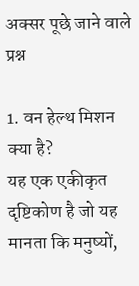अक्सर पूछे जाने वाले प्रश्न

1. वन हेल्थ मिशन क्या है?
यह एक एकीकृत दृष्टिकोण है जो यह मानता कि मनुष्यों,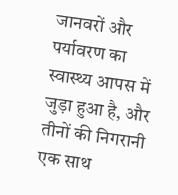जानवरों और पर्यावरण का स्वास्थ्य आपस में जुड़ा हुआ है, और तीनों की निगरानी एक साथ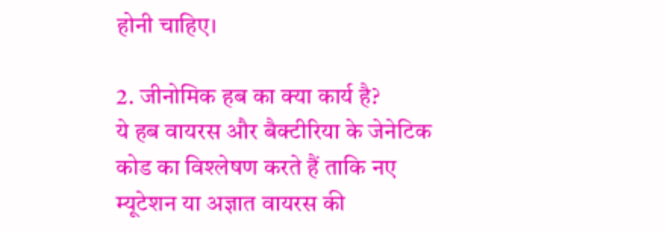होनी चाहिए।

2. जीनोमिक हब का क्या कार्य है?
ये हब वायरस और बैक्टीरिया के जेनेटिक कोड का विश्लेषण करते हैं ताकि नए म्यूटेशन या अज्ञात वायरस की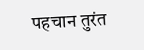पहचान तुरंत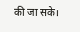की जा सके।